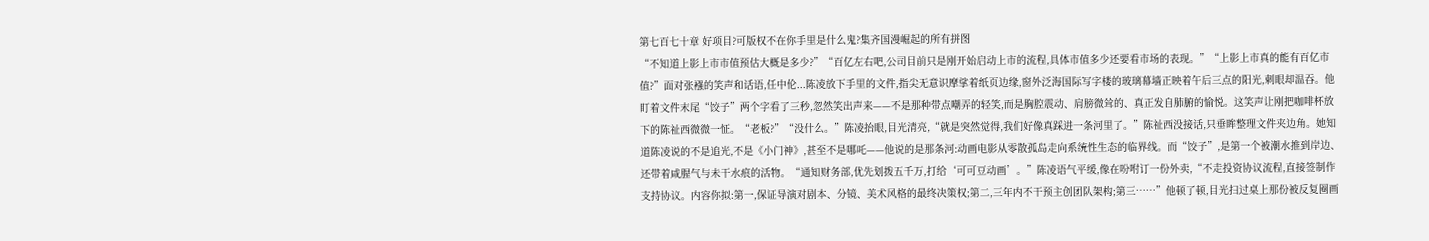第七百七十章 好项目?可版权不在你手里是什么鬼?集齐国漫崛起的所有拼图
“不知道上影上市市值预估大概是多少?”“百亿左右吧,公司目前只是刚开始启动上市的流程,具体市值多少还要看市场的表现。”“上影上市真的能有百亿市值?”面对张襁的笑声和话语,任中伦...陈凌放下手里的文件,指尖无意识摩挲着纸页边缘,窗外泛海国际写字楼的玻璃幕墙正映着午后三点的阳光,刺眼却温吞。他盯着文件末尾“饺子”两个字看了三秒,忽然笑出声来——不是那种带点嘲弄的轻笑,而是胸腔震动、肩膀微耸的、真正发自肺腑的愉悦。这笑声让刚把咖啡杯放下的陈祉西微微一怔。“老板?”“没什么。”陈凌抬眼,目光清亮,“就是突然觉得,我们好像真踩进一条河里了。”陈祉西没接话,只垂眸整理文件夹边角。她知道陈凌说的不是追光,不是《小门神》,甚至不是哪吒——他说的是那条河:动画电影从零散孤岛走向系统性生态的临界线。而“饺子”,是第一个被潮水推到岸边、还带着咸腥气与未干水痕的活物。“通知财务部,优先划拨五千万,打给‘可可豆动画’。”陈凌语气平缓,像在吩咐订一份外卖,“不走投资协议流程,直接签制作支持协议。内容你拟:第一,保证导演对剧本、分镜、美术风格的最终决策权;第二,三年内不干预主创团队架构;第三……”他顿了顿,目光扫过桌上那份被反复圈画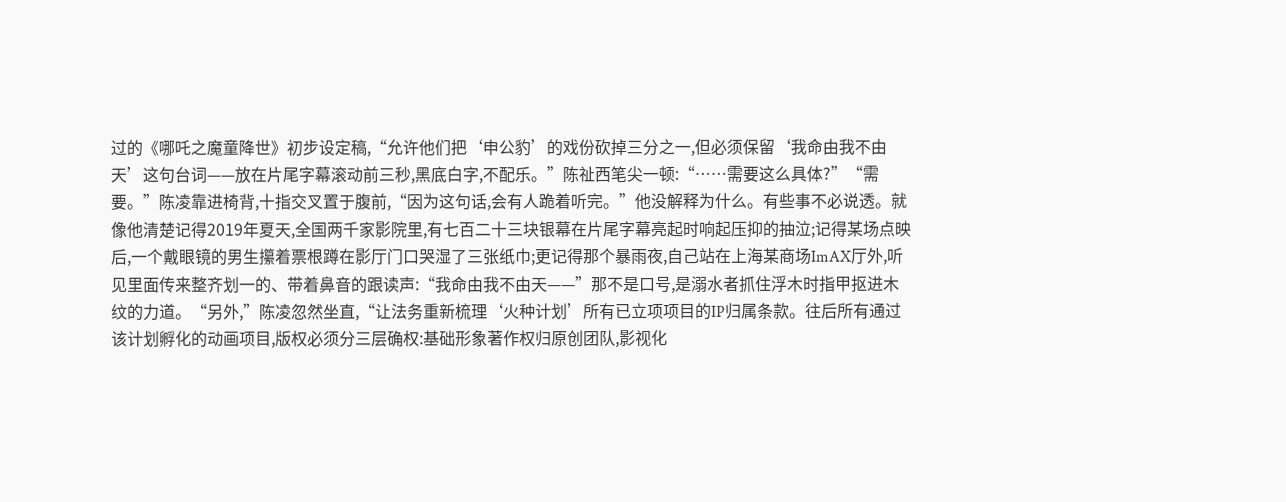过的《哪吒之魔童降世》初步设定稿,“允许他们把‘申公豹’的戏份砍掉三分之一,但必须保留‘我命由我不由天’这句台词——放在片尾字幕滚动前三秒,黑底白字,不配乐。”陈祉西笔尖一顿:“……需要这么具体?”“需要。”陈凌靠进椅背,十指交叉置于腹前,“因为这句话,会有人跪着听完。”他没解释为什么。有些事不必说透。就像他清楚记得2019年夏天,全国两千家影院里,有七百二十三块银幕在片尾字幕亮起时响起压抑的抽泣;记得某场点映后,一个戴眼镜的男生攥着票根蹲在影厅门口哭湿了三张纸巾;更记得那个暴雨夜,自己站在上海某商场ImAX厅外,听见里面传来整齐划一的、带着鼻音的跟读声:“我命由我不由天——”那不是口号,是溺水者抓住浮木时指甲抠进木纹的力道。“另外,”陈凌忽然坐直,“让法务重新梳理‘火种计划’所有已立项项目的IP归属条款。往后所有通过该计划孵化的动画项目,版权必须分三层确权:基础形象著作权归原创团队,影视化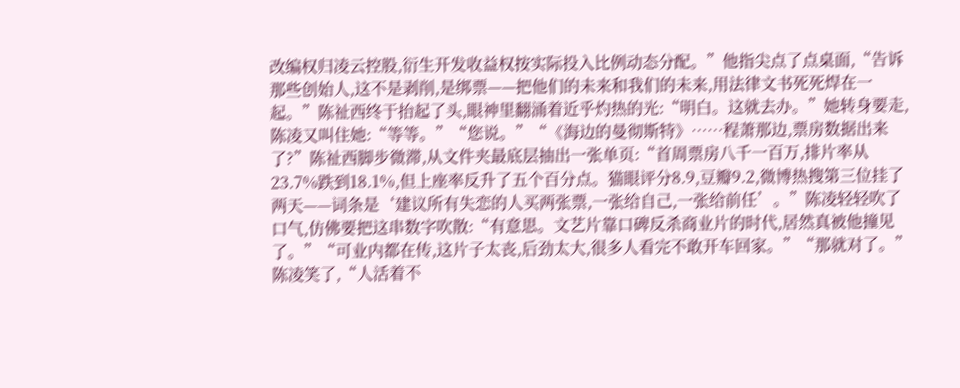改编权归凌云控股,衍生开发收益权按实际投入比例动态分配。”他指尖点了点桌面,“告诉那些创始人,这不是剥削,是绑票——把他们的未来和我们的未来,用法律文书死死焊在一起。”陈祉西终于抬起了头,眼神里翻涌着近乎灼热的光:“明白。这就去办。”她转身要走,陈凌又叫住她:“等等。”“您说。”“《海边的曼彻斯特》……程萧那边,票房数据出来了?”陈祉西脚步微滞,从文件夹最底层抽出一张单页:“首周票房八千一百万,排片率从23.7%跌到18.1%,但上座率反升了五个百分点。猫眼评分8.9,豆瓣9.2,微博热搜第三位挂了两天——词条是‘建议所有失恋的人买两张票,一张给自己,一张给前任’。”陈凌轻轻吹了口气,仿佛要把这串数字吹散:“有意思。文艺片靠口碑反杀商业片的时代,居然真被他撞见了。”“可业内都在传,这片子太丧,后劲太大,很多人看完不敢开车回家。”“那就对了。”陈凌笑了,“人活着不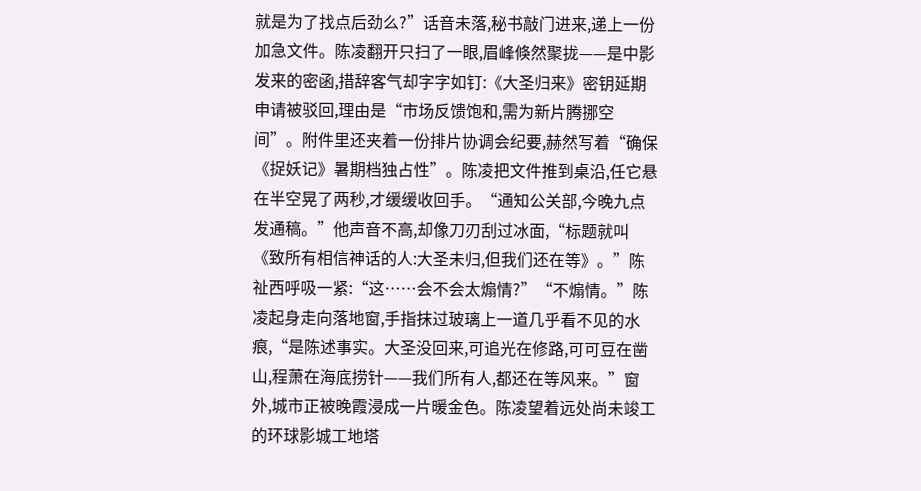就是为了找点后劲么?”话音未落,秘书敲门进来,递上一份加急文件。陈凌翻开只扫了一眼,眉峰倏然聚拢——是中影发来的密函,措辞客气却字字如钉:《大圣归来》密钥延期申请被驳回,理由是“市场反馈饱和,需为新片腾挪空间”。附件里还夹着一份排片协调会纪要,赫然写着“确保《捉妖记》暑期档独占性”。陈凌把文件推到桌沿,任它悬在半空晃了两秒,才缓缓收回手。“通知公关部,今晚九点发通稿。”他声音不高,却像刀刃刮过冰面,“标题就叫《致所有相信神话的人:大圣未归,但我们还在等》。”陈祉西呼吸一紧:“这……会不会太煽情?”“不煽情。”陈凌起身走向落地窗,手指抹过玻璃上一道几乎看不见的水痕,“是陈述事实。大圣没回来,可追光在修路,可可豆在凿山,程萧在海底捞针——我们所有人,都还在等风来。”窗外,城市正被晚霞浸成一片暖金色。陈凌望着远处尚未竣工的环球影城工地塔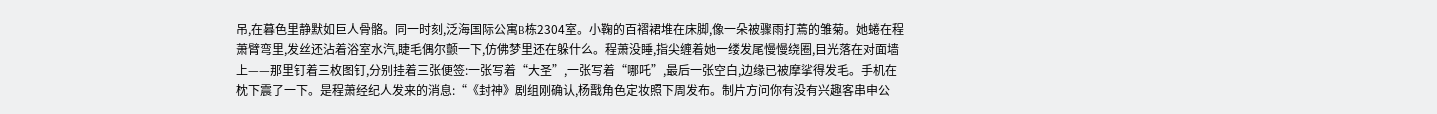吊,在暮色里静默如巨人骨骼。同一时刻,泛海国际公寓B栋2304室。小鞠的百褶裙堆在床脚,像一朵被骤雨打蔫的雏菊。她蜷在程萧臂弯里,发丝还沾着浴室水汽,睫毛偶尔颤一下,仿佛梦里还在躲什么。程萧没睡,指尖缠着她一缕发尾慢慢绕圈,目光落在对面墙上——那里钉着三枚图钉,分别挂着三张便签:一张写着“大圣”,一张写着“哪吒”,最后一张空白,边缘已被摩挲得发毛。手机在枕下震了一下。是程萧经纪人发来的消息:“《封神》剧组刚确认,杨戬角色定妆照下周发布。制片方问你有没有兴趣客串申公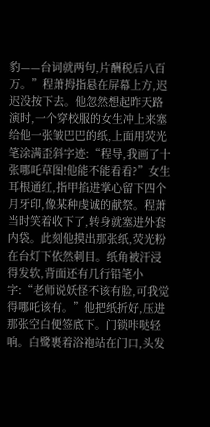豹——台词就两句,片酬税后八百万。”程萧拇指悬在屏幕上方,迟迟没按下去。他忽然想起昨天路演时,一个穿校服的女生冲上来塞给他一张皱巴巴的纸,上面用荧光笔涂满歪斜字迹:“程导,我画了十张哪吒草图!他能不能看看?”女生耳根通红,指甲掐进掌心留下四个月牙印,像某种虔诚的献祭。程萧当时笑着收下了,转身就塞进外套内袋。此刻他摸出那张纸,荧光粉在台灯下依然刺目。纸角被汗浸得发软,背面还有几行铅笔小字:“老师说妖怪不该有脸,可我觉得哪吒该有。”他把纸折好,压进那张空白便签底下。门锁咔哒轻响。白鹭裹着浴袍站在门口,头发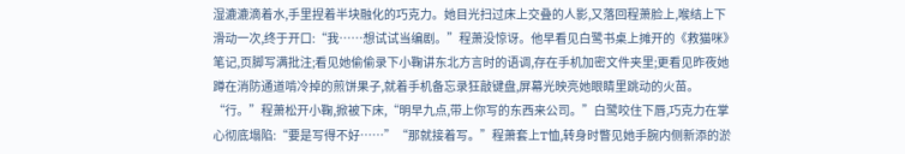湿漉漉滴着水,手里捏着半块融化的巧克力。她目光扫过床上交叠的人影,又落回程萧脸上,喉结上下滑动一次,终于开口:“我……想试试当编剧。”程萧没惊讶。他早看见白鹭书桌上摊开的《救猫咪》笔记,页脚写满批注;看见她偷偷录下小鞠讲东北方言时的语调,存在手机加密文件夹里;更看见昨夜她蹲在消防通道啃冷掉的煎饼果子,就着手机备忘录狂敲键盘,屏幕光映亮她眼睛里跳动的火苗。“行。”程萧松开小鞠,掀被下床,“明早九点,带上你写的东西来公司。”白鹭咬住下唇,巧克力在掌心彻底塌陷:“要是写得不好……”“那就接着写。”程萧套上T恤,转身时瞥见她手腕内侧新添的淤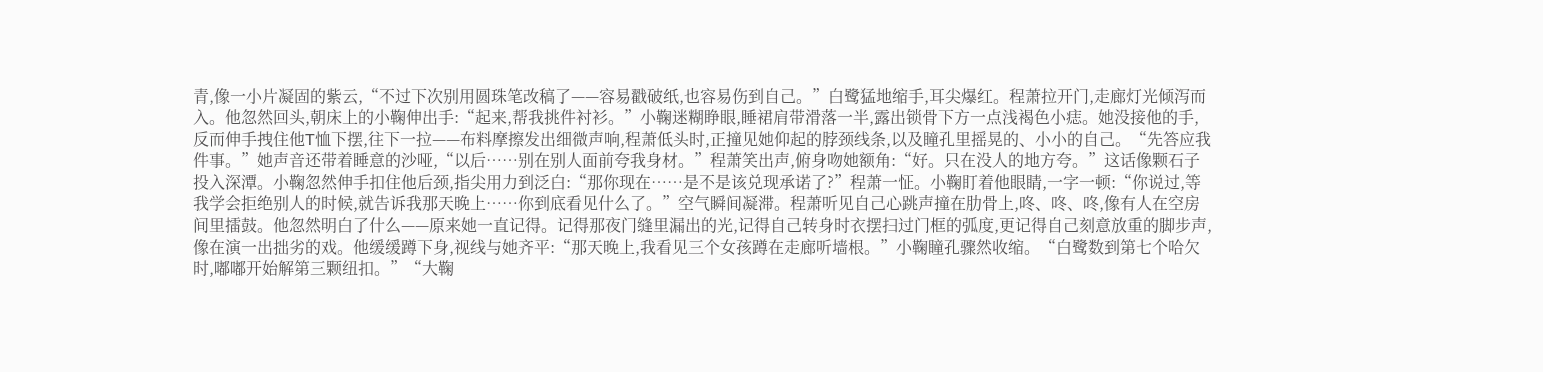青,像一小片凝固的紫云,“不过下次别用圆珠笔改稿了——容易戳破纸,也容易伤到自己。”白鹭猛地缩手,耳尖爆红。程萧拉开门,走廊灯光倾泻而入。他忽然回头,朝床上的小鞠伸出手:“起来,帮我挑件衬衫。”小鞠迷糊睁眼,睡裙肩带滑落一半,露出锁骨下方一点浅褐色小痣。她没接他的手,反而伸手拽住他T恤下摆,往下一拉——布料摩擦发出细微声响,程萧低头时,正撞见她仰起的脖颈线条,以及瞳孔里摇晃的、小小的自己。“先答应我件事。”她声音还带着睡意的沙哑,“以后……别在别人面前夸我身材。”程萧笑出声,俯身吻她额角:“好。只在没人的地方夸。”这话像颗石子投入深潭。小鞠忽然伸手扣住他后颈,指尖用力到泛白:“那你现在……是不是该兑现承诺了?”程萧一怔。小鞠盯着他眼睛,一字一顿:“你说过,等我学会拒绝别人的时候,就告诉我那天晚上……你到底看见什么了。”空气瞬间凝滞。程萧听见自己心跳声撞在肋骨上,咚、咚、咚,像有人在空房间里擂鼓。他忽然明白了什么——原来她一直记得。记得那夜门缝里漏出的光,记得自己转身时衣摆扫过门框的弧度,更记得自己刻意放重的脚步声,像在演一出拙劣的戏。他缓缓蹲下身,视线与她齐平:“那天晚上,我看见三个女孩蹲在走廊听墙根。”小鞠瞳孔骤然收缩。“白鹭数到第七个哈欠时,嘟嘟开始解第三颗纽扣。”“大鞠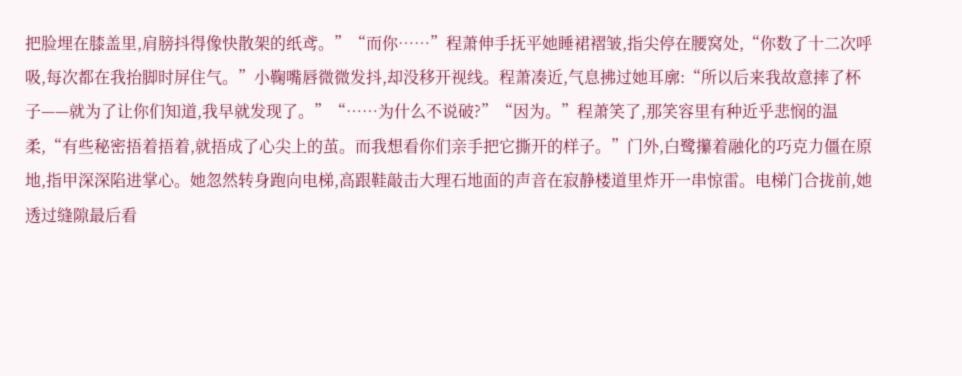把脸埋在膝盖里,肩膀抖得像快散架的纸鸢。”“而你……”程萧伸手抚平她睡裙褶皱,指尖停在腰窝处,“你数了十二次呼吸,每次都在我抬脚时屏住气。”小鞠嘴唇微微发抖,却没移开视线。程萧凑近,气息拂过她耳廓:“所以后来我故意摔了杯子——就为了让你们知道,我早就发现了。”“……为什么不说破?”“因为。”程萧笑了,那笑容里有种近乎悲悯的温柔,“有些秘密捂着捂着,就捂成了心尖上的茧。而我想看你们亲手把它撕开的样子。”门外,白鹭攥着融化的巧克力僵在原地,指甲深深陷进掌心。她忽然转身跑向电梯,高跟鞋敲击大理石地面的声音在寂静楼道里炸开一串惊雷。电梯门合拢前,她透过缝隙最后看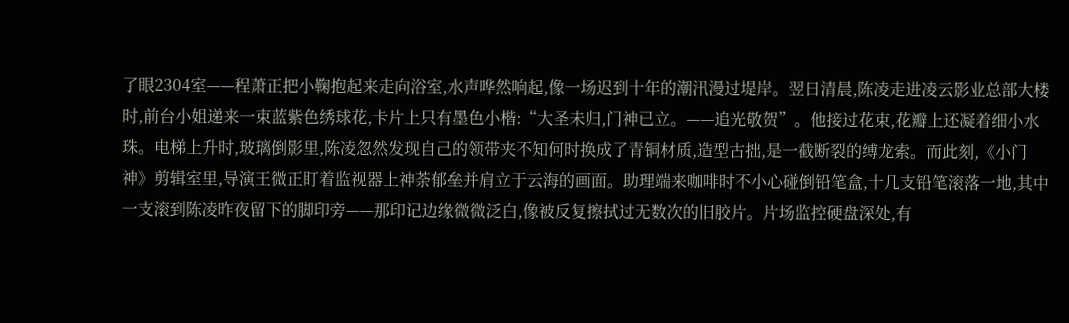了眼2304室——程萧正把小鞠抱起来走向浴室,水声哗然响起,像一场迟到十年的潮汛漫过堤岸。翌日清晨,陈凌走进凌云影业总部大楼时,前台小姐递来一束蓝紫色绣球花,卡片上只有墨色小楷:“大圣未归,门神已立。——追光敬贺”。他接过花束,花瓣上还凝着细小水珠。电梯上升时,玻璃倒影里,陈凌忽然发现自己的领带夹不知何时换成了青铜材质,造型古拙,是一截断裂的缚龙索。而此刻,《小门神》剪辑室里,导演王微正盯着监视器上神荼郁垒并肩立于云海的画面。助理端来咖啡时不小心碰倒铅笔盒,十几支铅笔滚落一地,其中一支滚到陈凌昨夜留下的脚印旁——那印记边缘微微泛白,像被反复擦拭过无数次的旧胶片。片场监控硬盘深处,有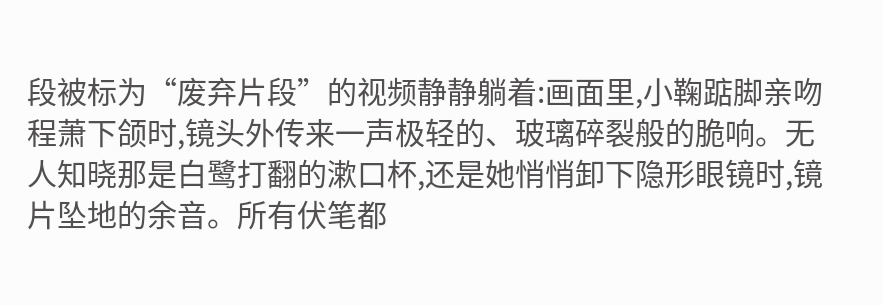段被标为“废弃片段”的视频静静躺着:画面里,小鞠踮脚亲吻程萧下颌时,镜头外传来一声极轻的、玻璃碎裂般的脆响。无人知晓那是白鹭打翻的漱口杯,还是她悄悄卸下隐形眼镜时,镜片坠地的余音。所有伏笔都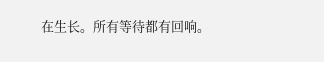在生长。所有等待都有回响。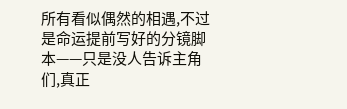所有看似偶然的相遇,不过是命运提前写好的分镜脚本——只是没人告诉主角们,真正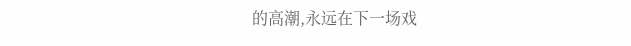的高潮,永远在下一场戏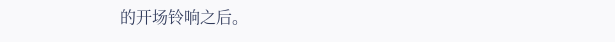的开场铃响之后。